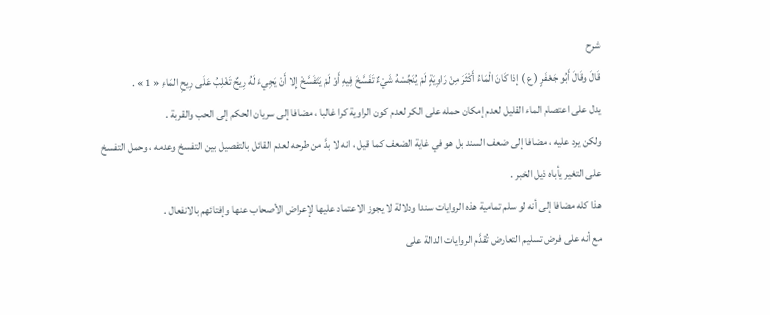شرح
قَالَ وقَالَ أَبُو جَعْفَرٍ ( ع ) إذا كَانَ الْمَاءُ أَكْثَرَ مِنْ رَاوِيَةٍ لَمْ يُنَجِّسْهُ شَيْءٌ تَفَسَّخَ فِيهِ أَوْ لَمْ يَتَفَسَّخْ إِلا أَنْ يَجِيءَ لَهُ رِيحٌ تَغْلِبُ عَلَى رِيحِ المَاءِ « 1 » .
يدل على اعتصام الماء القليل لعدم إمكان حمله على الكر لعدم كون الراوية كرا غالبا ، مضافا إلى سريان الحكم إلى الحب والقربة .
ولكن يرد عليه ، مضافا إلى ضعف السند بل هو في غاية الضعف كما قيل ، انه لا بدَّ من طرحه لعدم القائل بالتفصيل بين التفسخ وعدمه ، وحمل التفسخ على التغير يأباه ذيل الخبر .
هذا كله مضافا إلى أنه لو سلم تمامية هذه الروايات سندا ودلالة لا يجوز الاعتماد عليها لإعراض الأصحاب عنها وإفتائهم بالانفعال .
مع أنه على فرض تسليم التعارض تُقدَّم الروايات الدالة على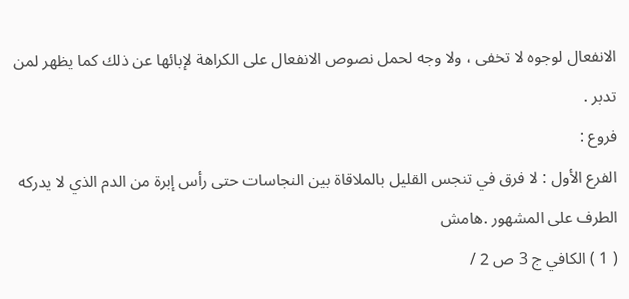الانفعال لوجوه لا تخفى ، ولا وجه لحمل نصوص الانفعال على الكراهة لإبائها عن ذلك كما يظهر لمن تدبر .
فروع :
الفرع الأول : لا فرق في تنجس القليل بالملاقاة بين النجاسات حتى رأس إبرة من الدم الذي لا يدركه الطرف على المشهور .هامش
( 1 ) الكافي ج 3 ص 2 /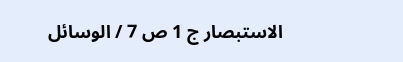الاستبصار ج 1 ص 7 / الوسائل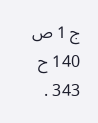ج 1 ص 140 ح 343 .